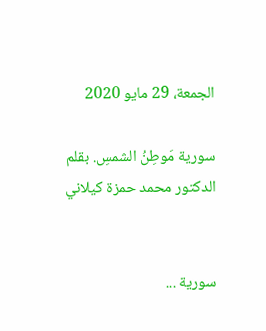الجمعة، 29 مايو 2020

سورية مَوطِنُ الشمسِ. بقلم الدكتور محمد حمزة كيلاني


سورية ...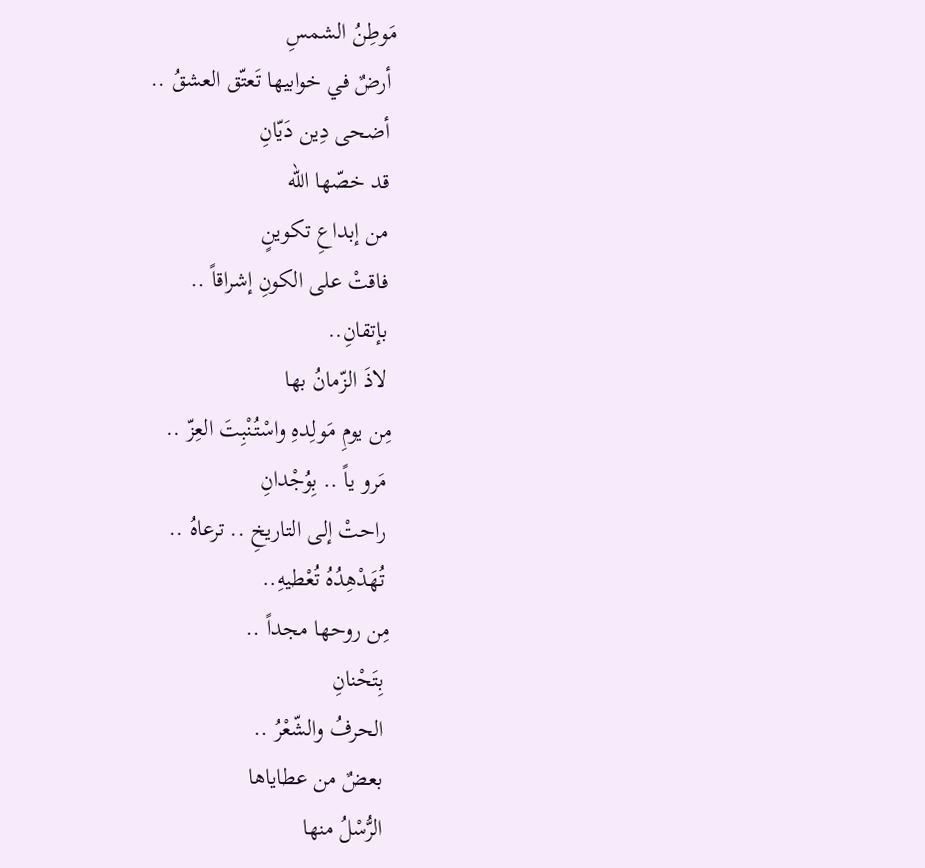مَوطِنُ الشمسِ
 أرضٌ في خوابيها تَعتّق العشقُ ..
 أضحى دِين دَيّانِ
 قد خصّها الله
 من إبداعِ تكوينٍ
 فاقتْ على الكونِ إشراقاً ..
 بإتقانِ..
 لاذَ الزّمانُ بها
مِن يومِ مَولِدهِ واسْتُنْبِتَ العِزّ ..
 مَرو ياً .. بِوُجْدانِ
 راحتْ إلى التاريخِ .. ترعاهُ ..
 تُهَدْهِدُهُ تُعْطيهِ..
مِن روحها مجداً ..
 بِتَحْنانِ
 الحرفُ والشّعْرُ ..
 بعضٌ من عطاياها
 الرُّسْلُ منها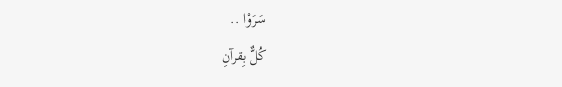سَرَوْا ..
كُلٌّ بِقرآنِ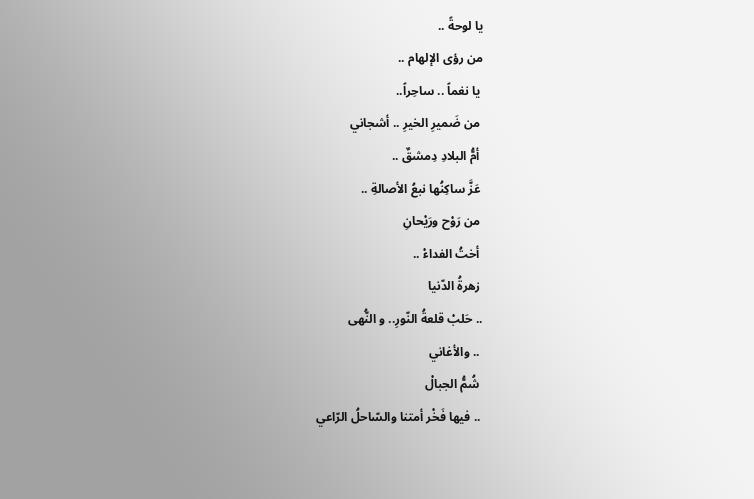يا لوحةً ..
من رؤى الإلهام ..
 يا نغماً .. ساحِراً..
 من ضَميرِ الخيرِ .. أشجاني
 أمُّ البلادِ دِمشقٌ ..
 عَزَّ ساكِنُها نبعُ الأصالةِ ..
 من رَوْح ورَيْحانِ
 أختُ الفداءْ ..
 زهرةُ الدّنيا
.. حَلبْ قلعةُ النّورِ.. و النُّهى
 .. والأغاني
 شُمُّ الجبالْ
 .. فيها فَخْر أمتنا والسّاحلُ الرّاعي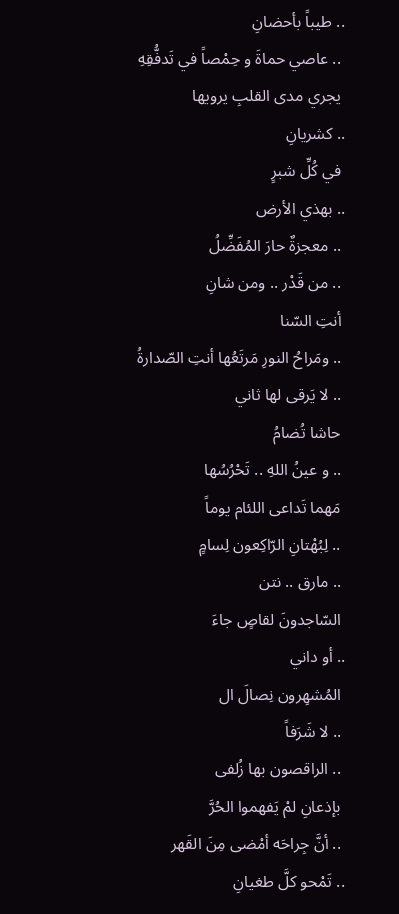.. طيباً بأحضانِ
 .. عاصي حماةَ و حِمْصاً في تَدفُّقِهِ
 يجري مدى القلبِ يرويها
.. كشريانِ
 في كُلِّ شبرٍ
.. بهذي الأرض
 .. معجزةٌ حارَ المُفَضِّلُ
 .. من قَدْر .. ومن شانِ
 أنتِ السّنا
 .. ومَراحُ النورِ مَرتَعُها أنتِ الصّدارةُ
 .. لا يَرقى لها ثاني
 حاشا تُضامُ
 .. و عينُ اللهِ .. تَحْرُسُها
 مَهما تَداعى اللئام يوماً
 .. لِبُهْتانِ الرّاكِعون لِسامٍ
 .. مارق .. نتن
 السّاجدونَ لقاصٍ جاءَ
.. أو داني
 المُشهِرون نِصالَ ال
 .. لا شَرَفاً
 .. الراقصون بها زُلفى
 بإذعانِ لمْ يَفهموا الحُرَّ
 .. أنَّ جِراحَه أمْضى مِنَ القَهر
.. تَمْحو كلَّ طغيانِ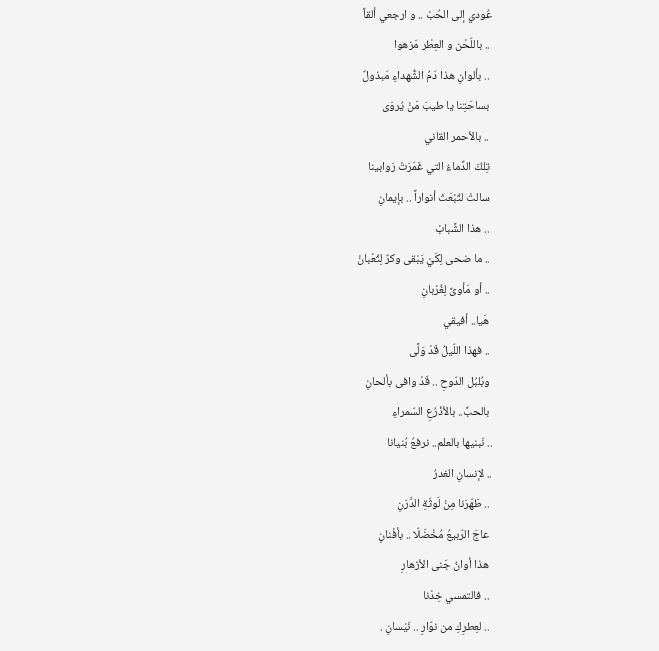عُودي إلى الحُبْ .. و ارجعي ألقاً
 .. باللّحْن و العِطْر مَزهوا
 .. بألوانِ هذا دَمُ الشُّهداءِ مَبذولٌ
 بساحَتِنا يا طيبَ مَنْ يُروَى
 .. بالأحمر القاني
 تِلكَ الدِّماءُ التي غَمَرَتْ رَوابينا
 سالتْ لتُبْعَثَ أنواراً .. بإيمانِ
 .. هذا الشَّبابْ
 .. ما ضحى لِكَيْ يَبْقى وكرٌ لِثُعْبانْ
 .. أو مَأوىً لِغُرْبانِ
 هَيا.. أفيقي
 .. فهذا اللّيلُ قَدْ وَلَّى
 وبُلبُل الدّوحِ .. قَدْ وافى بألحانِ
 بالحبِّ.. بالأذْرُعِ السّمراءِ
.. نَبنيها بالعلم.. نرفعُ بُنيانا
.. لإنسانِ الغدرُ
 .. طَهّرَنا مِنْ لَوثَةِ الدَّرَنِ
 عاجَ الرّبيعُ مُخْضَلّا .. بأفْنانِ
 هذا أوانُ جَنى الأزهارِ
 .. فالتمسي خِدْنا
 .. لعِطرِكِ من نوّارِ .. نَيْسانِ .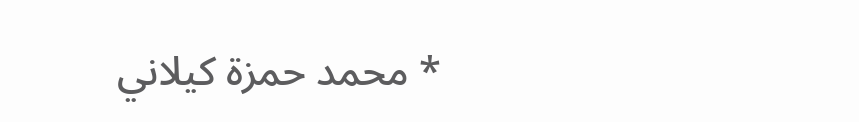* محمد حمزة كيلاني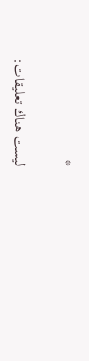*

ليست هناك تعليقات: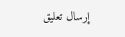إرسال تعليق